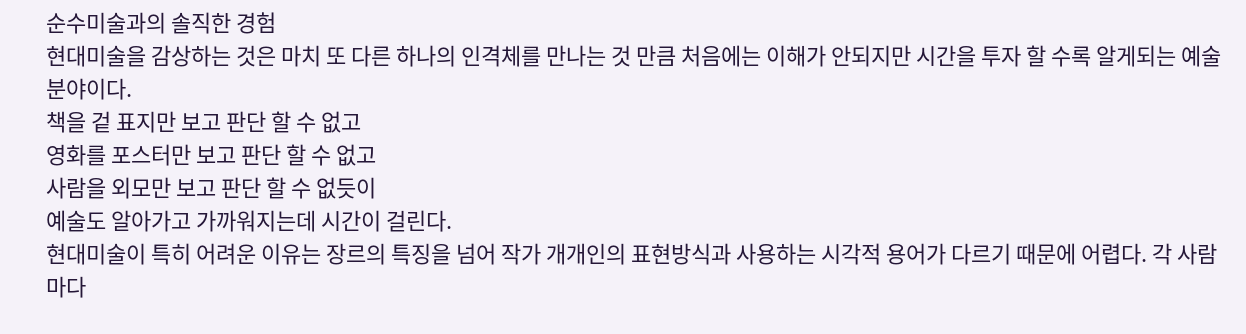순수미술과의 솔직한 경험
현대미술을 감상하는 것은 마치 또 다른 하나의 인격체를 만나는 것 만큼 처음에는 이해가 안되지만 시간을 투자 할 수록 알게되는 예술분야이다.
책을 겉 표지만 보고 판단 할 수 없고
영화를 포스터만 보고 판단 할 수 없고
사람을 외모만 보고 판단 할 수 없듯이
예술도 알아가고 가까워지는데 시간이 걸린다.
현대미술이 특히 어려운 이유는 장르의 특징을 넘어 작가 개개인의 표현방식과 사용하는 시각적 용어가 다르기 때문에 어렵다. 각 사람마다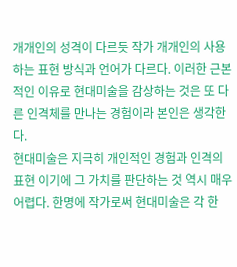개개인의 성격이 다르듯 작가 개개인의 사용하는 표현 방식과 언어가 다르다. 이러한 근본적인 이유로 현대미술을 감상하는 것은 또 다른 인격체를 만나는 경험이라 본인은 생각한다.
현대미술은 지극히 개인적인 경험과 인격의 표현 이기에 그 가치를 판단하는 것 역시 매우 어렵다. 한명에 작가로써 현대미술은 각 한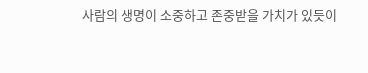사람의 생명이 소중하고 존중받을 가치가 있듯이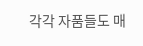각각 자품들도 매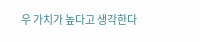우 가치가 높다고 생각한다